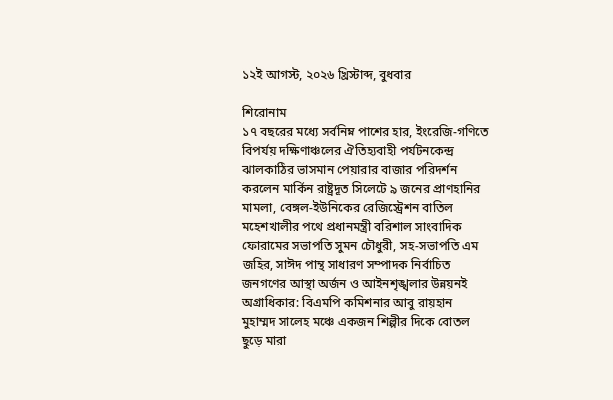১২ই আগস্ট, ২০২৬ খ্রিস্টাব্দ, বুধবার

শিরোনাম
১৭ বছরের মধ্যে সর্বনিম্ন পাশের হার, ইংরেজি-গণিতে বিপর্যয় দক্ষিণাঞ্চলের ঐতিহ্যবাহী পর্যটনকেন্দ্র ঝালকাঠির ভাসমান পেয়ারার বাজার পরিদর্শন করলেন মার্কিন রাষ্ট্রদূত সিলেটে ৯ জনের প্রাণহানির মামলা, বেঙ্গল-ইউনিকের রেজিস্ট্রেশন বাতিল মহেশখালীর পথে প্রধানমন্ত্রী বরিশাল সাংবাদিক ফোরামের সভাপতি সুমন চৌধুরী, সহ-সভাপতি এম জহির, সাঈদ পান্থ সাধারণ সম্পাদক নির্বাচিত জনগণের আস্থা অর্জন ও আইনশৃঙ্খলার উন্নয়নই অগ্রাধিকার: বিএমপি কমিশনার আবু রায়হান মুহাম্মদ সালেহ মঞ্চে একজন শিল্পীর দিকে বোতল ছুড়ে মারা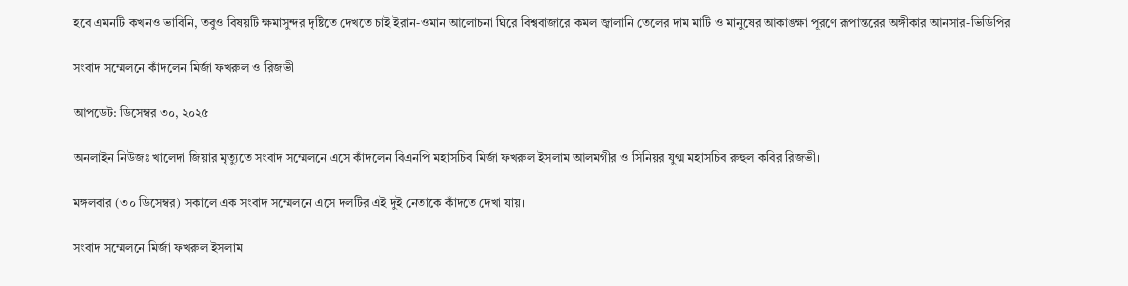হবে এমনটি কখনও ভাবিনি, তবুও বিষয়টি ক্ষমাসুন্দর দৃষ্টিতে দেখতে চাই ইরান-ওমান আলোচনা ঘিরে বিশ্ববাজারে কমল জ্বালানি তেলের দাম মাটি ও মানুষের আকাঙ্ক্ষা পূরণে রূপান্তরের অঙ্গীকার আনসার-ভিডিপির

সংবাদ সম্মেলনে কাঁদলেন মির্জা ফখরুল ও রিজভী

আপডেট: ডিসেম্বর ৩০, ২০২৫

অনলাইন নিউজঃ খালেদা জিয়ার মৃত্যুতে সংবাদ সম্মেলনে এসে কাঁদলেন বিএনপি মহাসচিব মির্জা ফখরুল ইসলাম আলমগীর ও সিনিয়র যুগ্ম মহাসচিব রুহুল কবির রিজভী।

মঙ্গলবার (৩০ ডিসেম্বর) সকালে এক সংবাদ সম্মেলনে এসে দলটির এই দুই নেতাকে কাঁদতে দেখা যায়।

সংবাদ সম্মেলনে মির্জা ফখরুল ইসলাম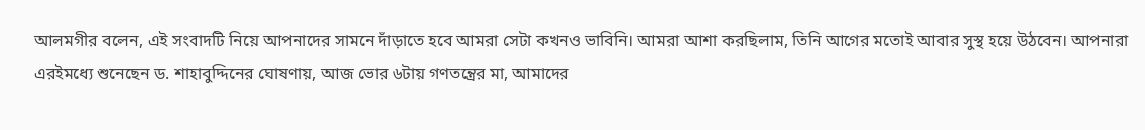আলমগীর বলেন, এই সংবাদটি নিয়ে আপনাদের সামনে দাঁড়াতে হবে আমরা সেটা কখনও ভাবিনি। আমরা আশা করছিলাম, তিনি আগের মতোই আবার সুস্থ হয়ে উঠবেন। আপনারা এরইমধ্যে শুনেছেন ড. শাহাবুদ্দিনের ঘোষণায়, আজ ভোর ৬টায় গণতন্ত্রের মা, আমাদের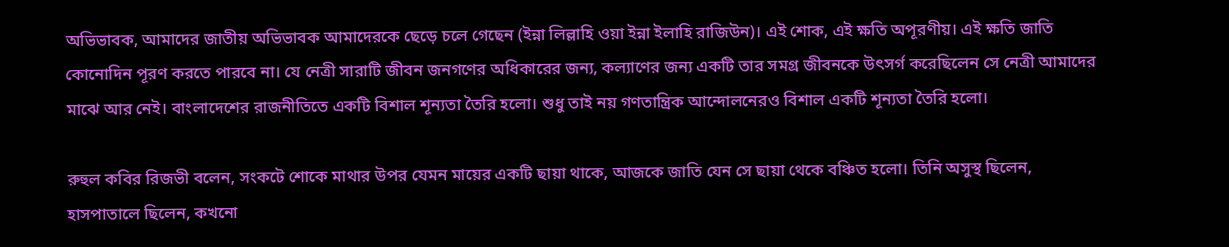অভিভাবক, আমাদের জাতীয় অভিভাবক আমাদেরকে ছেড়ে চলে গেছেন (ইন্না লিল্লাহি ওয়া ইন্না ইলাহি রাজিউন)। এই শোক, এই ক্ষতি অপূরণীয়। এই ক্ষতি জাতি কোনোদিন পূরণ করতে পারবে না। যে নেত্রী সারাটি জীবন জনগণের অধিকারের জন্য, কল্যাণের জন্য একটি তার সমগ্র জীবনকে উৎসর্গ করেছিলেন সে নেত্রী আমাদের মাঝে আর নেই। বাংলাদেশের রাজনীতিতে একটি বিশাল শূন্যতা তৈরি হলো। শুধু তাই নয় গণতান্ত্রিক আন্দোলনেরও বিশাল একটি শূন্যতা তৈরি হলো।

রুহুল কবির রিজভী বলেন, সংকটে শোকে মাথার উপর যেমন মায়ের একটি ছায়া থাকে, আজকে জাতি যেন সে ছায়া থেকে বঞ্চিত হলো। তিনি অসুস্থ ছিলেন, হাসপাতালে ছিলেন, কখনো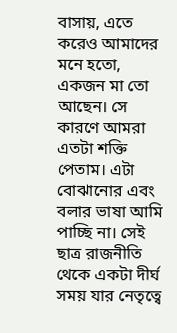বাসায়, এতে করেও আমাদের মনে হতো, একজন মা তো আছেন। সে কারণে আমরা এতটা শক্তি পেতাম। এটা বোঝানোর এবং বলার ভাষা আমি পাচ্ছি না। সেই ছাত্র রাজনীতি থেকে একটা দীর্ঘ সময় যার নেতৃত্বে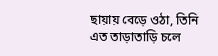ছায়ায় বেড়ে ওঠা, তিনি এত তাড়াতাড়ি চলে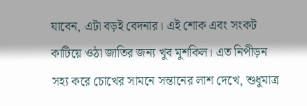যাবেন, এটা বড়ই বেদনার। এই শোক এবং সংকট কাটিয়ে ওঠা জাতির জন্য খুব মুশকিল। এত নিপীড়ন সহ্য করে চোখের সামনে সন্তানের লাশ দেখে, শুধুমাত্র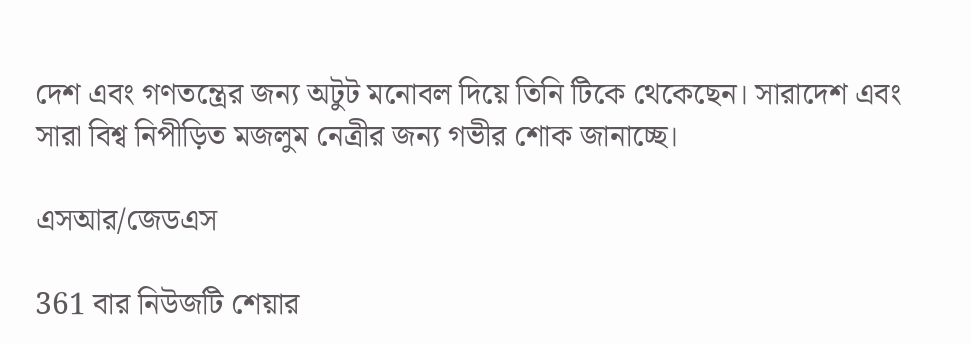দেশ এবং গণতন্ত্রের জন্য অটুট মনোবল দিয়ে তিনি টিকে থেকেছেন। সারাদেশ এবং সারা বিশ্ব নিপীড়িত মজলুম নেত্রীর জন্য গভীর শোক জানাচ্ছে।

এসআর/জেডএস

361 বার নিউজটি শেয়ার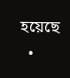হয়েছে
  •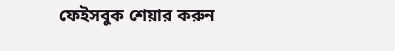ফেইসবুক শেয়ার করুন